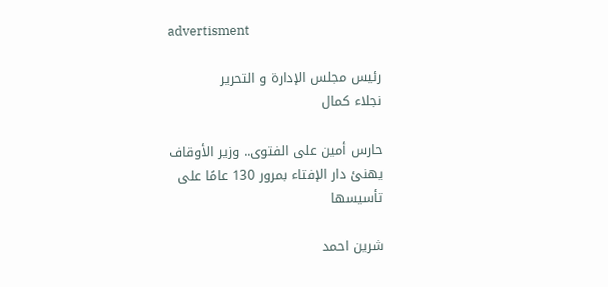advertisment

رئيس مجلس الإدارة و التحرير
نجلاء كمال

حارس أمين على الفتوى.. وزير الأوقاف يهنئ دار الإفتاء بمرور 130 عامًا على تأسيسها

شرين احمد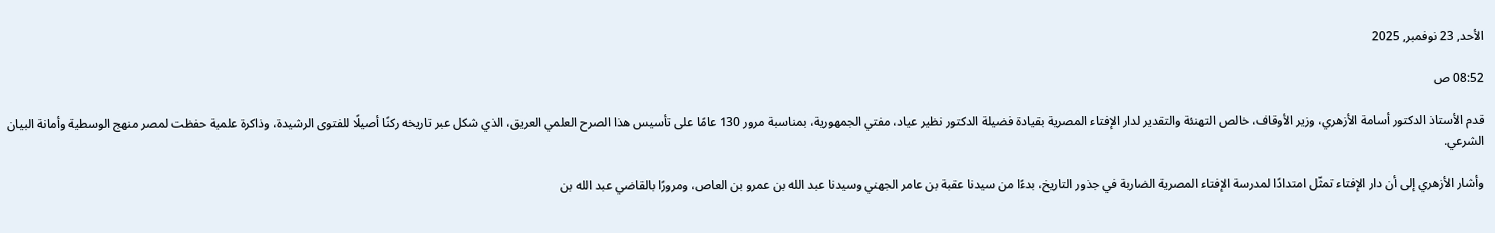الأحد, 23 نوفمبر, 2025

08:52 ص

قدم الأستاذ الدكتور أسامة الأزهري، وزير الأوقاف، خالص التهنئة والتقدير لدار الإفتاء المصرية بقيادة فضيلة الدكتور نظير عياد، مفتي الجمهورية، بمناسبة مرور 130 عامًا على تأسيس هذا الصرح العلمي العريق، الذي شكل عبر تاريخه ركنًا أصيلًا للفتوى الرشيدة، وذاكرة علمية حفظت لمصر منهج الوسطية وأمانة البيان الشرعي.

وأشار الأزهري إلى أن دار الإفتاء تمثّل امتدادًا لمدرسة الإفتاء المصرية الضاربة في جذور التاريخ، بدءًا من سيدنا عقبة بن عامر الجهني وسيدنا عبد الله بن عمرو بن العاص، ومرورًا بالقاضي عبد الله بن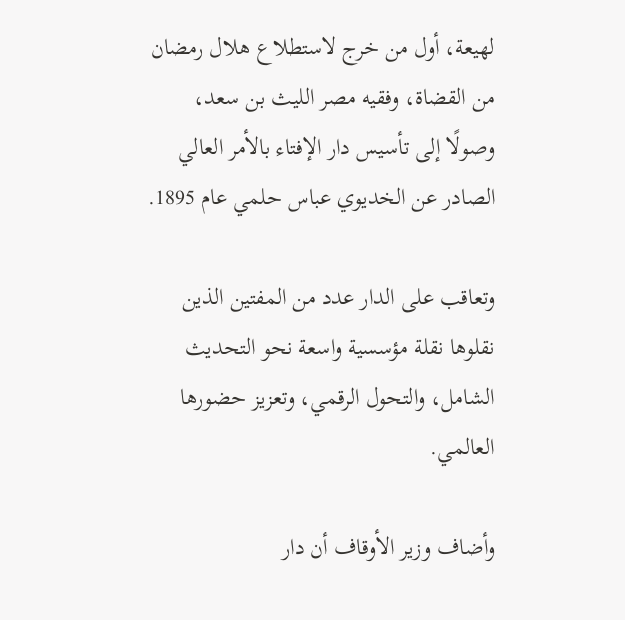لهيعة، أول من خرج لاستطلاع هلال رمضان من القضاة، وفقيه مصر الليث بن سعد، وصولًا إلى تأسيس دار الإفتاء بالأمر العالي الصادر عن الخديوي عباس حلمي عام 1895.

وتعاقب على الدار عدد من المفتين الذين نقلوها نقلة مؤسسية واسعة نحو التحديث الشامل، والتحول الرقمي، وتعزيز حضورها العالمي.

وأضاف وزير الأوقاف أن دار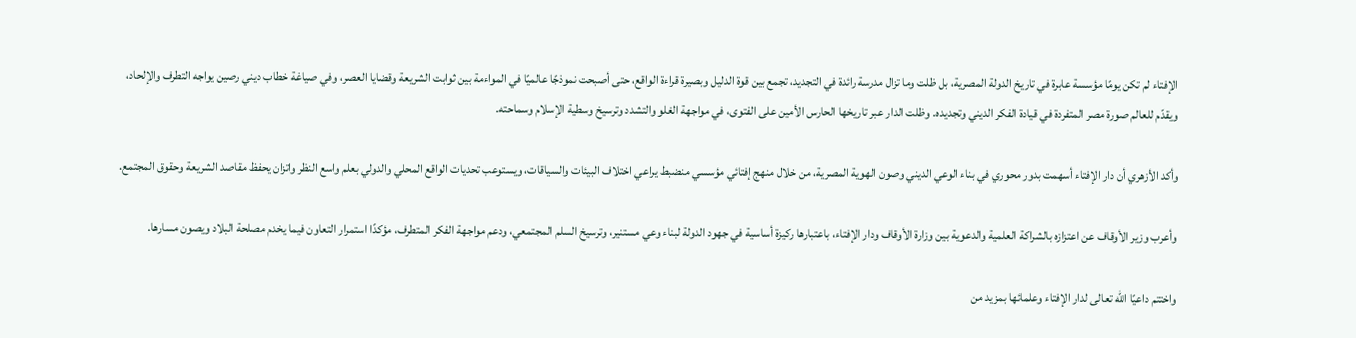الإفتاء لم تكن يومًا مؤسسة عابرة في تاريخ الدولة المصرية، بل ظلت وما تزال مدرسة رائدة في التجديد، تجمع بين قوة الدليل وبصيرة قراءة الواقع، حتى أصبحت نموذجًا عالميًا في المواءمة بين ثوابت الشريعة وقضايا العصر، وفي صياغة خطاب ديني رصين يواجه التطرف والإلحاد، ويقدّم للعالم صورة مصر المتفردة في قيادة الفكر الديني وتجديده. وظلت الدار عبر تاريخها الحارس الأمين على الفتوى، في مواجهة الغلو والتشدد وترسيخ وسطية الإسلام وسماحته.

وأكد الأزهري أن دار الإفتاء أسهمت بدور محوري في بناء الوعي الديني وصون الهوية المصرية، من خلال منهج إفتائي مؤسسي منضبط يراعي اختلاف البيئات والسياقات، ويستوعب تحديات الواقع المحلي والدولي بعلم واسع النظر واتزان يحفظ مقاصد الشريعة وحقوق المجتمع.

وأعرب وزير الأوقاف عن اعتزازه بالشراكة العلمية والدعوية بين وزارة الأوقاف ودار الإفتاء، باعتبارها ركيزة أساسية في جهود الدولة لبناء وعي مستنير، وترسيخ السلم المجتمعي، ودعم مواجهة الفكر المتطرف، مؤكدًا استمرار التعاون فيما يخدم مصلحة البلاد ويصون مسارها.

واختتم داعيًا الله تعالى لدار الإفتاء وعلمائها بمزيد من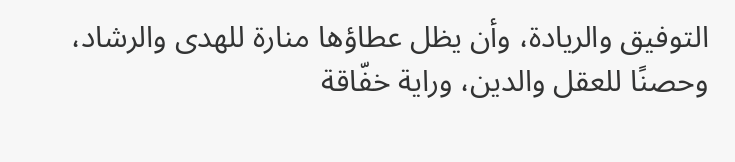التوفيق والريادة، وأن يظل عطاؤها منارة للهدى والرشاد، وحصنًا للعقل والدين، وراية خفّاقة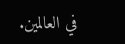في العالمين.